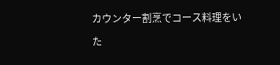カウンター割烹でコース料理をいた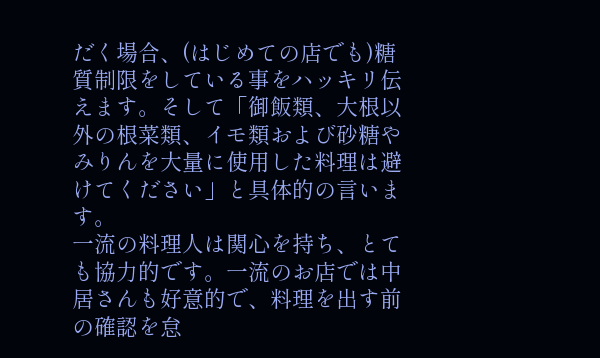だく場合、(はじめての店でも)糖質制限をしている事をハッキリ伝えます。そして「御飯類、大根以外の根菜類、イモ類および砂糖やみりんを大量に使用した料理は避けてください」と具体的の言います。
一流の料理人は関心を持ち、とても協力的です。一流のお店では中居さんも好意的で、料理を出す前の確認を怠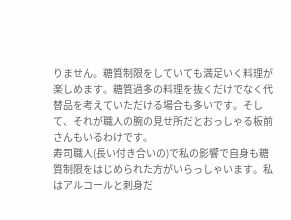りません。糖質制限をしていても満足いく料理が楽しめます。糖質過多の料理を抜くだけでなく代替品を考えていただける場合も多いです。そして、それが職人の腕の見せ所だとおっしゃる板前さんもいるわけです。
寿司職人(長い付き合いの)で私の影響で自身も糖質制限をはじめられた方がいらっしゃいます。私はアルコールと刺身だ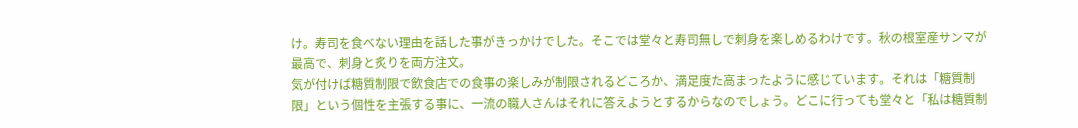け。寿司を食べない理由を話した事がきっかけでした。そこでは堂々と寿司無しで刺身を楽しめるわけです。秋の根室産サンマが最高で、刺身と炙りを両方注文。
気が付けば糖質制限で飲食店での食事の楽しみが制限されるどころか、満足度た高まったように感じています。それは「糖質制限」という個性を主張する事に、一流の職人さんはそれに答えようとするからなのでしょう。どこに行っても堂々と「私は糖質制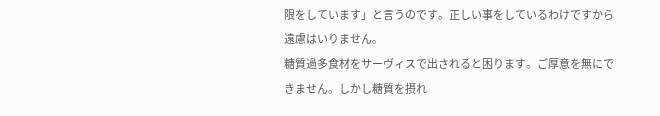限をしています」と言うのです。正しい事をしているわけですから遠慮はいりません。
糖質過多食材をサーヴィスで出されると困ります。ご厚意を無にできません。しかし糖質を摂れ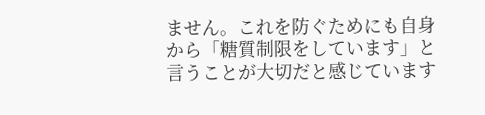ません。これを防ぐためにも自身から「糖質制限をしています」と言うことが大切だと感じています